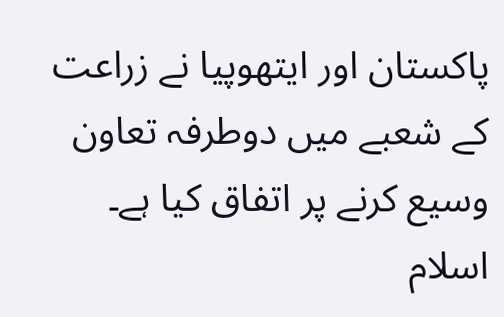پاکستان اور ایتھوپیا نے زراعت کے شعبے میں دوطرفہ تعاون وسیع کرنے پر اتفاق کیا ہے۔ اسلام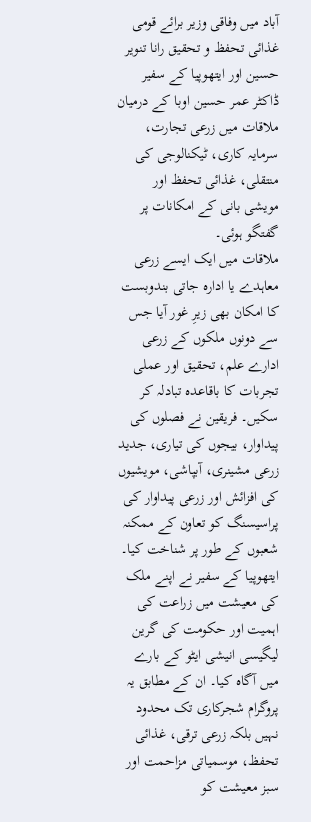آباد میں وفاقی وزیر برائے قومی غذائی تحفظ و تحقیق رانا تنویر حسین اور ایتھوپیا کے سفیر ڈاکٹر عمر حسین اوبا کے درمیان ملاقات میں زرعی تجارت، سرمایہ کاری، ٹیکنالوجی کی منتقلی، غذائی تحفظ اور مویشی بانی کے امکانات پر گفتگو ہوئی۔
ملاقات میں ایک ایسے زرعی معاہدے یا ادارہ جاتی بندوبست کا امکان بھی زیرِ غور آیا جس سے دونوں ملکوں کے زرعی ادارے علم، تحقیق اور عملی تجربات کا باقاعدہ تبادلہ کر سکیں۔ فریقین نے فصلوں کی پیداوار، بیجوں کی تیاری، جدید زرعی مشینری، آبپاشی، مویشیوں کی افزائش اور زرعی پیداوار کی پراسیسنگ کو تعاون کے ممکنہ شعبوں کے طور پر شناخت کیا۔
ایتھوپیا کے سفیر نے اپنے ملک کی معیشت میں زراعت کی اہمیت اور حکومت کی گرین لیگیسی انیشی ایٹو کے بارے میں آگاہ کیا۔ ان کے مطابق یہ پروگرام شجرکاری تک محدود نہیں بلکہ زرعی ترقی، غذائی تحفظ، موسمیاتی مزاحمت اور سبز معیشت کو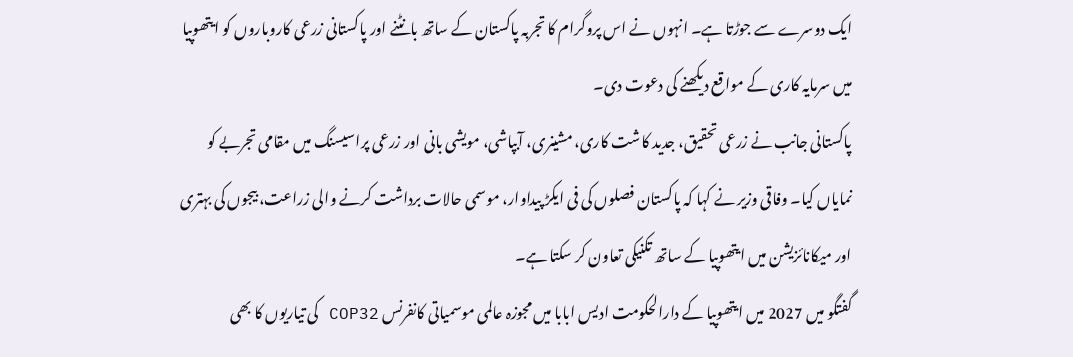ایک دوسرے سے جوڑتا ہے۔ انہوں نے اس پروگرام کا تجربہ پاکستان کے ساتھ بانٹنے اور پاکستانی زرعی کاروباروں کو ایتھوپیا میں سرمایہ کاری کے مواقع دیکھنے کی دعوت دی۔
پاکستانی جانب نے زرعی تحقیق، جدید کاشت کاری، مشینری، آبپاشی، مویشی بانی اور زرعی پراسیسنگ میں مقامی تجربے کو نمایاں کیا۔ وفاقی وزیر نے کہا کہ پاکستان فصلوں کی فی ایکڑ پیداوار، موسمی حالات برداشت کرنے والی زراعت، بیجوں کی بہتری اور میکانائزیشن میں ایتھوپیا کے ساتھ تکنیکی تعاون کر سکتا ہے۔
گفتگو میں 2027 میں ایتھوپیا کے دارالحکومت ادیس ابابا میں مجوزہ عالمی موسمیاتی کانفرنس COP32 کی تیاریوں کا بھی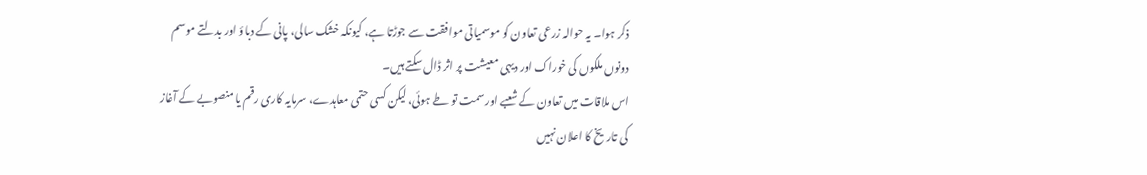ذکر ہوا۔ یہ حوالہ زرعی تعاون کو موسمیاتی موافقت سے جوڑتا ہے، کیونکہ خشک سالی، پانی کے دباؤ اور بدلتے موسم دونوں ملکوں کی خوراک اور دیہی معیشت پر اثر ڈال سکتے ہیں۔
اس ملاقات میں تعاون کے شعبے اور سمت تو طے ہوئی، لیکن کسی حتمی معاہدے، سرمایہ کاری رقم یا منصوبے کے آغاز کی تاریخ کا اعلان نہیں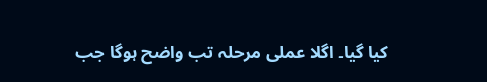کیا گیا۔ اگلا عملی مرحلہ تب واضح ہوگا جب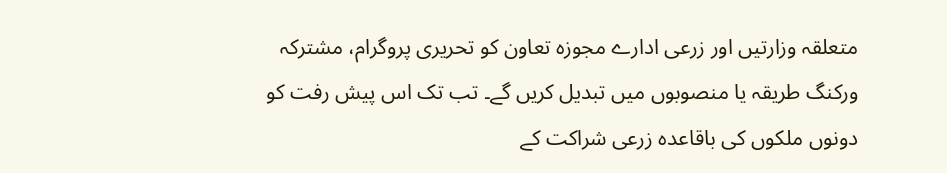متعلقہ وزارتیں اور زرعی ادارے مجوزہ تعاون کو تحریری پروگرام، مشترکہ ورکنگ طریقہ یا منصوبوں میں تبدیل کریں گے۔ تب تک اس پیش رفت کو دونوں ملکوں کی باقاعدہ زرعی شراکت کے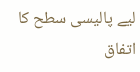لیے پالیسی سطح کا اتفاق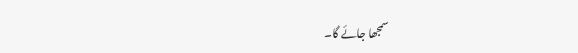سمجھا جائے گا۔